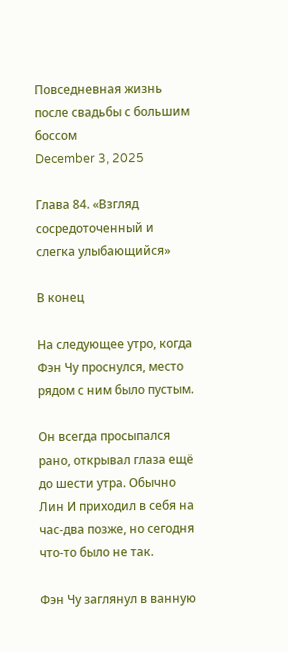Повседневная жизнь после свадьбы с большим боссом
December 3, 2025

Глава 84. «Взгляд сосредоточенный и слегка улыбающийся»

В конец

На следующее утро, когда Фэн Чу проснулся, место рядом с ним было пустым.

Он всегда просыпался рано, открывал глаза ещё до шести утра. Обычно Лин И приходил в себя на час-два позже, но сегодня что-то было не так.

Фэн Чу заглянул в ванную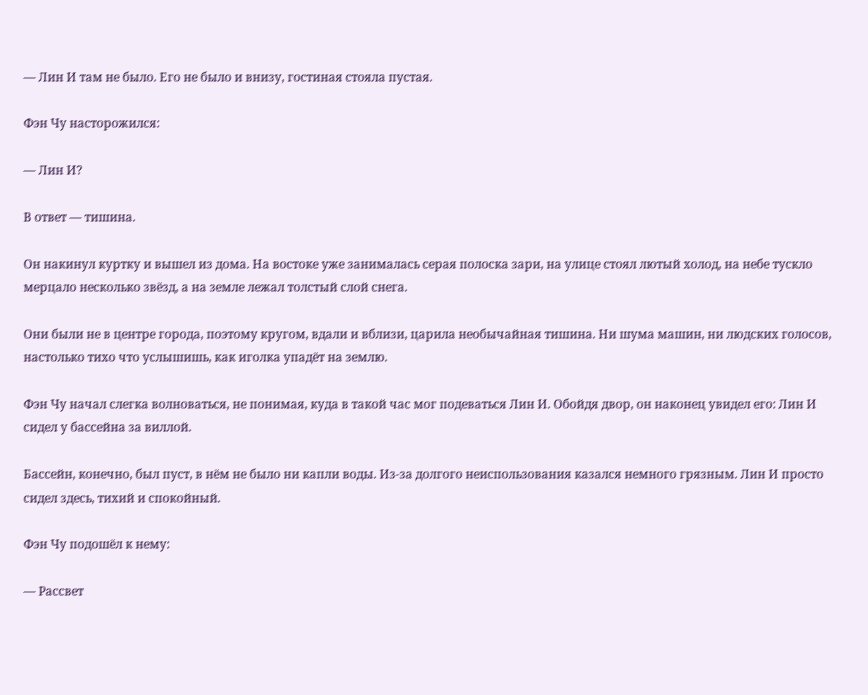— Лин И там не было. Его не было и внизу, гостиная стояла пустая.

Фэн Чу насторожился:

— Лин И?

В ответ — тишина.

Он накинул куртку и вышел из дома. На востоке уже занималась серая полоска зари, на улице стоял лютый холод, на небе тускло мерцало несколько звёзд, а на земле лежал толстый слой снега.

Они были не в центре города, поэтому кругом, вдали и вблизи, царила необычайная тишина. Ни шума машин, ни людских голосов, настолько тихо что услышишь, как иголка упадёт на землю.

Фэн Чу начал слегка волноваться, не понимая, куда в такой час мог подеваться Лин И. Обойдя двор, он наконец увидел его: Лин И сидел у бассейна за виллой.

Бассейн, конечно, был пуст, в нём не было ни капли воды. Из-за долгого неиспользования казался немного грязным. Лин И просто сидел здесь, тихий и спокойный.

Фэн Чу подошёл к нему:

— Рассвет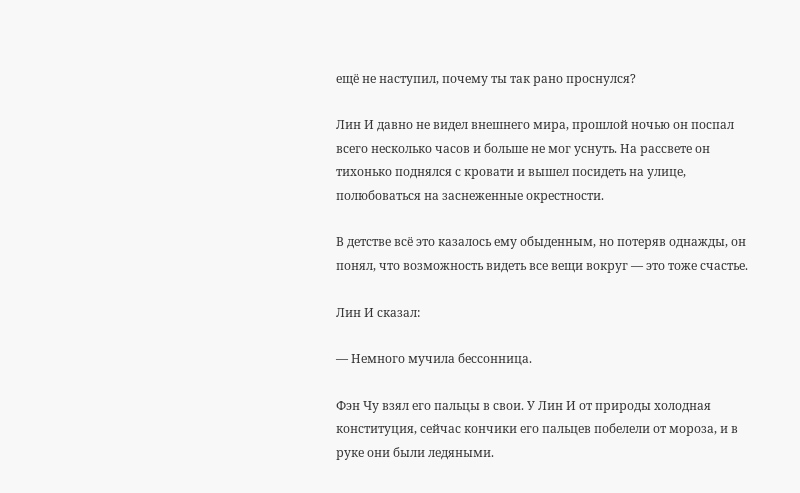ещё не наступил, почему ты так рано проснулся?

Лин И давно не видел внешнего мира, прошлой ночью он поспал всего несколько часов и больше не мог уснуть. На рассвете он тихонько поднялся с кровати и вышел посидеть на улице, полюбоваться на заснеженные окрестности.

В детстве всё это казалось ему обыденным, но потеряв однажды, он понял, что возможность видеть все вещи вокруг — это тоже счастье.

Лин И сказал:

— Немного мучила бессонница.

Фэн Чу взял его пальцы в свои. У Лин И от природы холодная конституция, сейчас кончики его пальцев побелели от мороза, и в руке они были ледяными.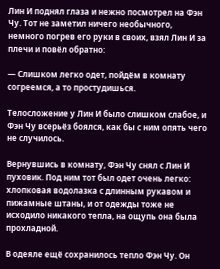Лин И поднял глаза и нежно посмотрел на Фэн Чу. Тот не заметил ничего необычного, немного погрев его руки в своих, взял Лин И за плечи и повёл обратно:

— Слишком легко одет, пойдём в комнату согреемся, а то простудишься.

Телосложение у Лин И было слишком слабое, и Фэн Чу всерьёз боялся, как бы с ним опять чего не случилось.

Вернувшись в комнату, Фэн Чу снял с Лин И пуховик. Под ним тот был одет очень легко: хлопковая водолазка с длинным рукавом и пижамные штаны, и от одежды тоже не исходило никакого тепла, на ощупь она была прохладной.

В одеяле ещё сохранилось тепло Фэн Чу. Он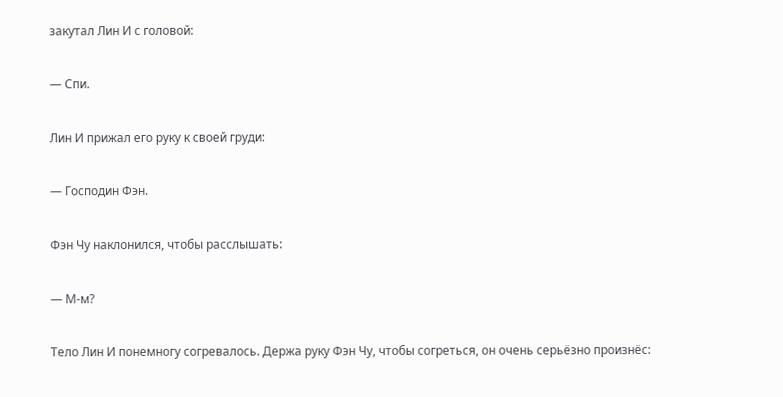закутал Лин И с головой:

— Спи.

Лин И прижал его руку к своей груди:

— Господин Фэн.

Фэн Чу наклонился, чтобы расслышать:

— М-м?

Тело Лин И понемногу согревалось. Держа руку Фэн Чу, чтобы согреться, он очень серьёзно произнёс: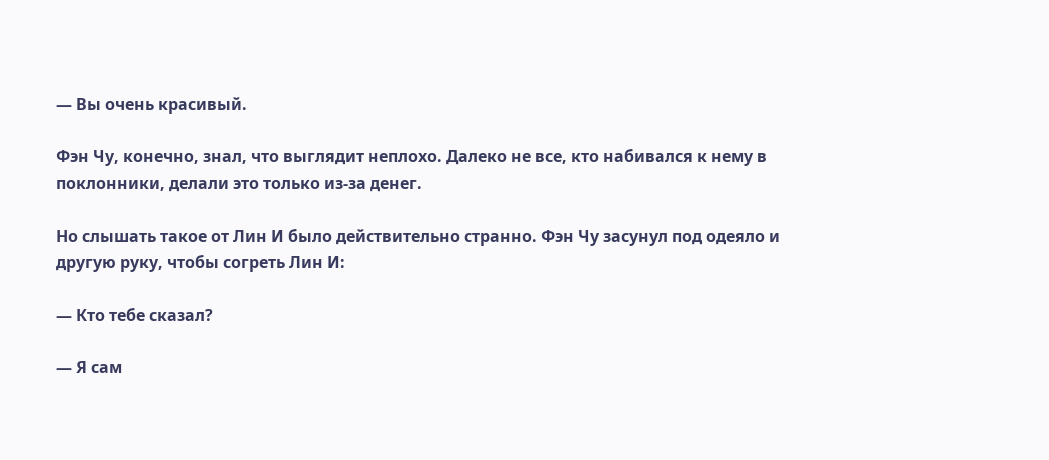— Вы очень красивый.

Фэн Чу, конечно, знал, что выглядит неплохо. Далеко не все, кто набивался к нему в поклонники, делали это только из-за денег.

Но слышать такое от Лин И было действительно странно. Фэн Чу засунул под одеяло и другую руку, чтобы согреть Лин И:

— Кто тебе сказал?

— Я сам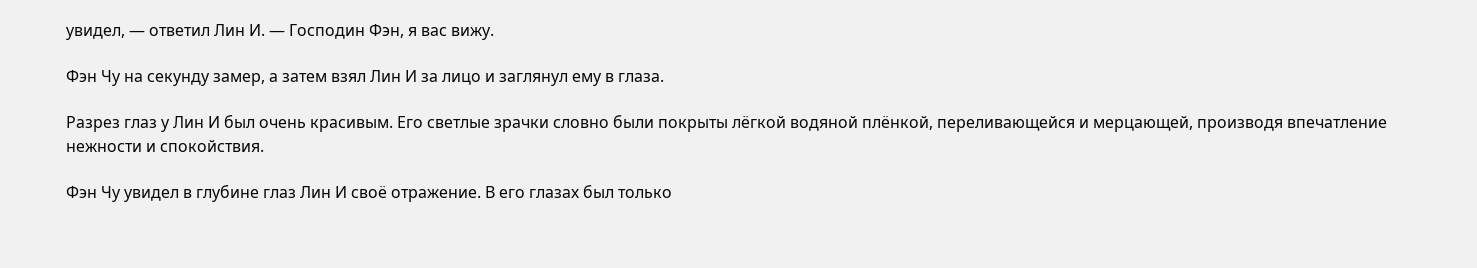увидел, — ответил Лин И. — Господин Фэн, я вас вижу.

Фэн Чу на секунду замер, а затем взял Лин И за лицо и заглянул ему в глаза.

Разрез глаз у Лин И был очень красивым. Его светлые зрачки словно были покрыты лёгкой водяной плёнкой, переливающейся и мерцающей, производя впечатление нежности и спокойствия.

Фэн Чу увидел в глубине глаз Лин И своё отражение. В его глазах был только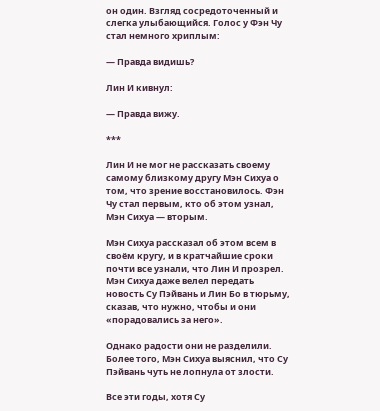он один. Взгляд сосредоточенный и слегка улыбающийся. Голос у Фэн Чу стал немного хриплым:

— Правда видишь?

Лин И кивнул:

— Правда вижу.

***

Лин И не мог не рассказать своему самому близкому другу Мэн Сихуа о том, что зрение восстановилось. Фэн Чу стал первым, кто об этом узнал, Мэн Сихуа — вторым.

Мэн Сихуа рассказал об этом всем в своём кругу, и в кратчайшие сроки почти все узнали, что Лин И прозрел. Мэн Сихуа даже велел передать новость Су Пэйвань и Лин Бо в тюрьму, сказав, что нужно, чтобы и они «порадовались за него».

Однако радости они не разделили. Более того, Мэн Сихуа выяснил, что Су Пэйвань чуть не лопнула от злости.

Все эти годы, хотя Су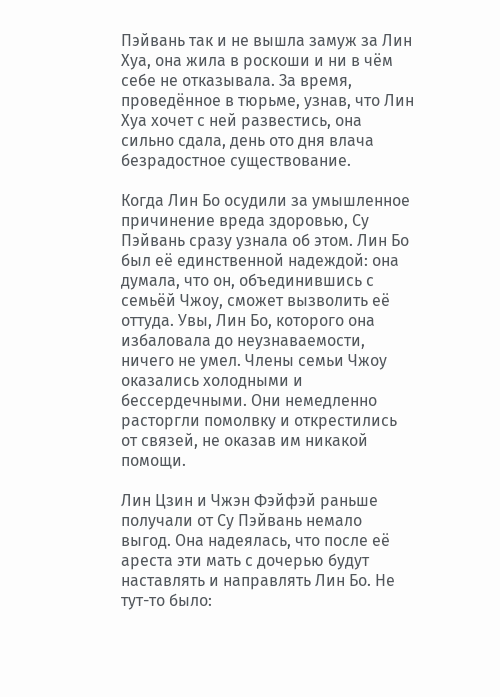Пэйвань так и не вышла замуж за Лин Хуа, она жила в роскоши и ни в чём себе не отказывала. За время, проведённое в тюрьме, узнав, что Лин Хуа хочет с ней развестись, она сильно сдала, день ото дня влача безрадостное существование.

Когда Лин Бо осудили за умышленное причинение вреда здоровью, Су Пэйвань сразу узнала об этом. Лин Бо был её единственной надеждой: она думала, что он, объединившись с семьёй Чжоу, сможет вызволить её оттуда. Увы, Лин Бо, которого она избаловала до неузнаваемости, ничего не умел. Члены семьи Чжоу оказались холодными и бессердечными. Они немедленно расторгли помолвку и открестились от связей, не оказав им никакой помощи.

Лин Цзин и Чжэн Фэйфэй раньше получали от Су Пэйвань немало выгод. Она надеялась, что после её ареста эти мать с дочерью будут наставлять и направлять Лин Бо. Не тут-то было: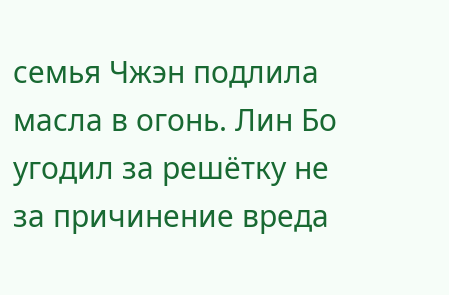семья Чжэн подлила масла в огонь. Лин Бо угодил за решётку не за причинение вреда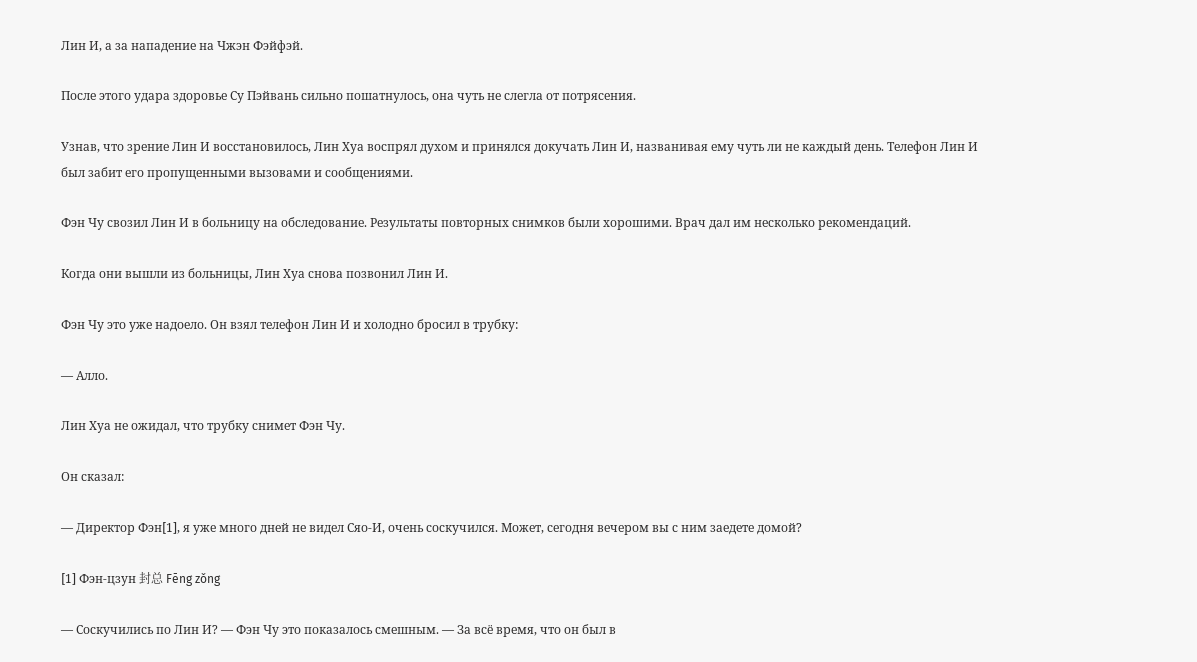Лин И, а за нападение на Чжэн Фэйфэй.

После этого удара здоровье Су Пэйвань сильно пошатнулось, она чуть не слегла от потрясения.

Узнав, что зрение Лин И восстановилось, Лин Хуа воспрял духом и принялся докучать Лин И, названивая ему чуть ли не каждый день. Телефон Лин И был забит его пропущенными вызовами и сообщениями.

Фэн Чу свозил Лин И в больницу на обследование. Результаты повторных снимков были хорошими. Врач дал им несколько рекомендаций.

Когда они вышли из больницы, Лин Хуа снова позвонил Лин И.

Фэн Чу это уже надоело. Он взял телефон Лин И и холодно бросил в трубку:

— Алло.

Лин Хуа не ожидал, что трубку снимет Фэн Чу.

Он сказал:

— Директор Фэн[1], я уже много дней не видел Сяо-И, очень соскучился. Может, сегодня вечером вы с ним заедете домой?

[1] Фэн-цзун 封总 Fēng zǒng

— Соскучились по Лин И? — Фэн Чу это показалось смешным. — За всё время, что он был в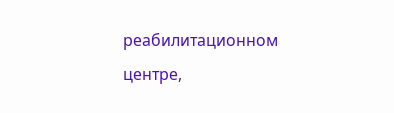реабилитационном центре,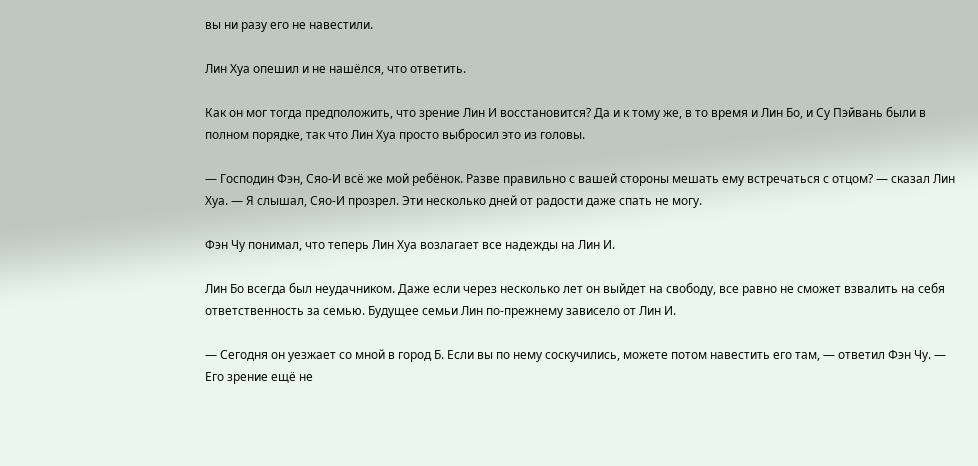вы ни разу его не навестили.

Лин Хуа опешил и не нашёлся, что ответить.

Как он мог тогда предположить, что зрение Лин И восстановится? Да и к тому же, в то время и Лин Бо, и Су Пэйвань были в полном порядке, так что Лин Хуа просто выбросил это из головы.

— Господин Фэн, Сяо-И всё же мой ребёнок. Разве правильно с вашей стороны мешать ему встречаться с отцом? — сказал Лин Хуа. — Я слышал, Сяо-И прозрел. Эти несколько дней от радости даже спать не могу.

Фэн Чу понимал, что теперь Лин Хуа возлагает все надежды на Лин И.

Лин Бо всегда был неудачником. Даже если через несколько лет он выйдет на свободу, все равно не сможет взвалить на себя ответственность за семью. Будущее семьи Лин по-прежнему зависело от Лин И.

— Сегодня он уезжает со мной в город Б. Если вы по нему соскучились, можете потом навестить его там, — ответил Фэн Чу. — Его зрение ещё не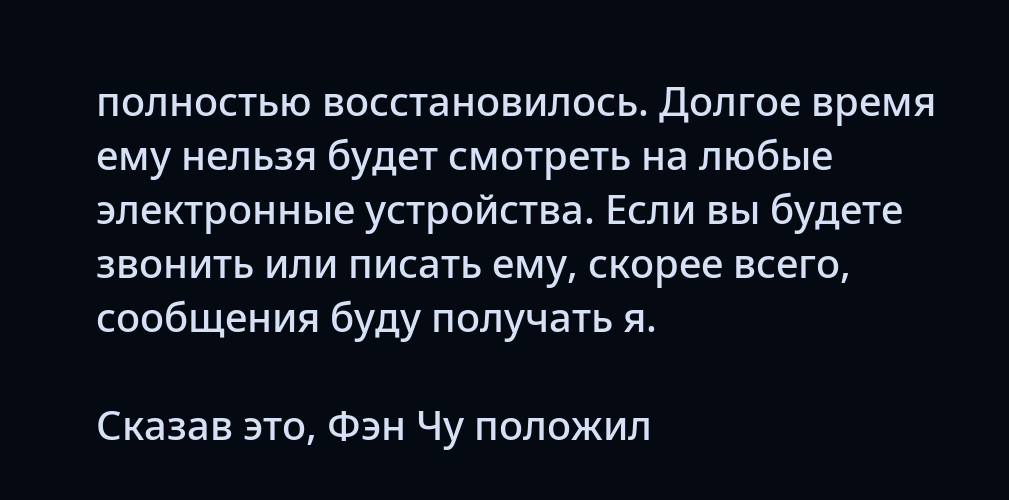полностью восстановилось. Долгое время ему нельзя будет смотреть на любые электронные устройства. Если вы будете звонить или писать ему, скорее всего, сообщения буду получать я.

Сказав это, Фэн Чу положил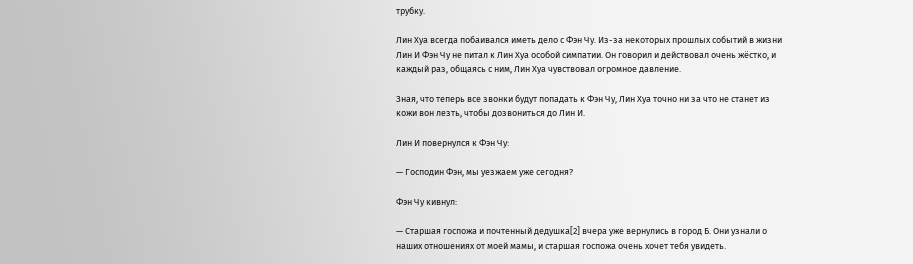трубку.

Лин Хуа всегда побаивался иметь дело с Фэн Чу. Из-за некоторых прошлых событий в жизни Лин И Фэн Чу не питал к Лин Хуа особой симпатии. Он говорил и действовал очень жёстко, и каждый раз, общаясь с ним, Лин Хуа чувствовал огромное давление.

Зная, что теперь все звонки будут попадать к Фэн Чу, Лин Хуа точно ни за что не станет из кожи вон лезть, чтобы дозвониться до Лин И.

Лин И повернулся к Фэн Чу:

— Господин Фэн, мы уезжаем уже сегодня?

Фэн Чу кивнул:

— Старшая госпожа и почтенный дедушка[2] вчера уже вернулись в город Б. Они узнали о наших отношениях от моей мамы, и старшая госпожа очень хочет тебя увидеть.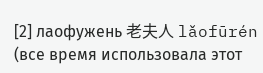[2] лаофужень 老夫人 lǎofūrén (все время использовала этот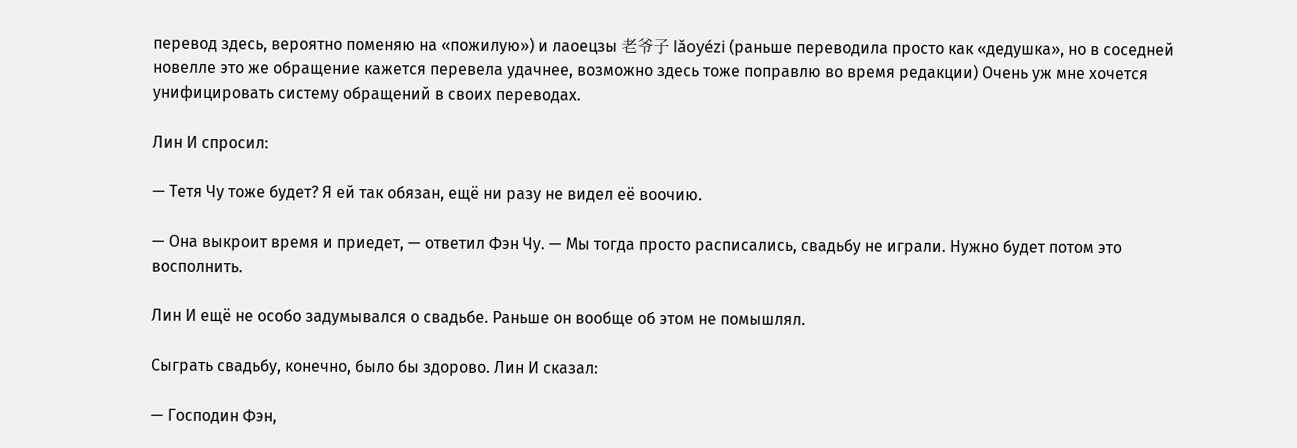перевод здесь, вероятно поменяю на «пожилую») и лаоецзы 老爷子 lǎoyézi (раньше переводила просто как «дедушка», но в соседней новелле это же обращение кажется перевела удачнее, возможно здесь тоже поправлю во время редакции) Очень уж мне хочется унифицировать систему обращений в своих переводах.

Лин И спросил:

— Тетя Чу тоже будет? Я ей так обязан, ещё ни разу не видел её воочию.

— Она выкроит время и приедет, — ответил Фэн Чу. — Мы тогда просто расписались, свадьбу не играли. Нужно будет потом это восполнить.

Лин И ещё не особо задумывался о свадьбе. Раньше он вообще об этом не помышлял.

Сыграть свадьбу, конечно, было бы здорово. Лин И сказал:

— Господин Фэн,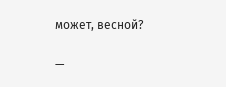может, весной?

—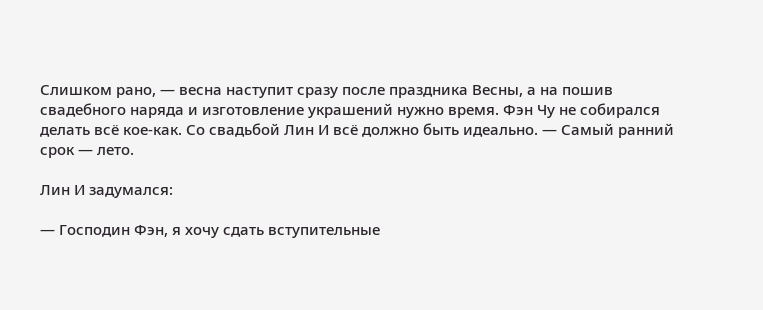Слишком рано, — весна наступит сразу после праздника Весны, а на пошив свадебного наряда и изготовление украшений нужно время. Фэн Чу не собирался делать всё кое-как. Со свадьбой Лин И всё должно быть идеально. — Самый ранний срок — лето.

Лин И задумался:

— Господин Фэн, я хочу сдать вступительные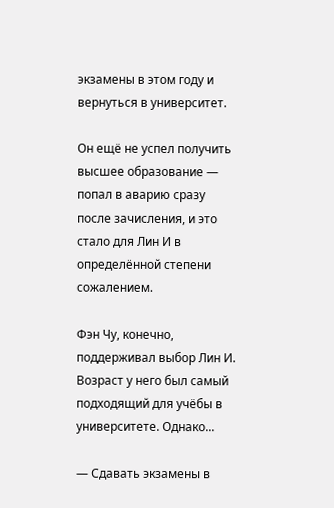экзамены в этом году и вернуться в университет.

Он ещё не успел получить высшее образование — попал в аварию сразу после зачисления, и это стало для Лин И в определённой степени сожалением.

Фэн Чу, конечно, поддерживал выбор Лин И. Возраст у него был самый подходящий для учёбы в университете. Однако...

— Сдавать экзамены в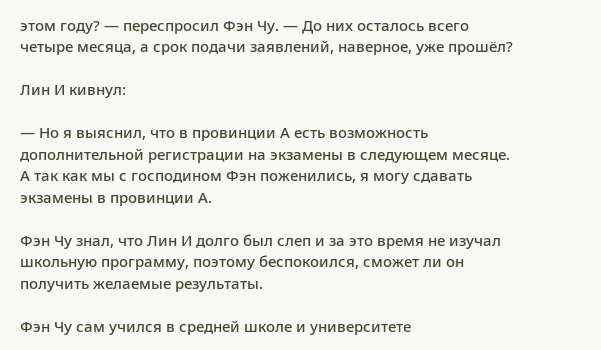этом году? — переспросил Фэн Чу. — До них осталось всего четыре месяца, а срок подачи заявлений, наверное, уже прошёл?

Лин И кивнул:

— Но я выяснил, что в провинции А есть возможность дополнительной регистрации на экзамены в следующем месяце. А так как мы с господином Фэн поженились, я могу сдавать экзамены в провинции А.

Фэн Чу знал, что Лин И долго был слеп и за это время не изучал школьную программу, поэтому беспокоился, сможет ли он получить желаемые результаты.

Фэн Чу сам учился в средней школе и университете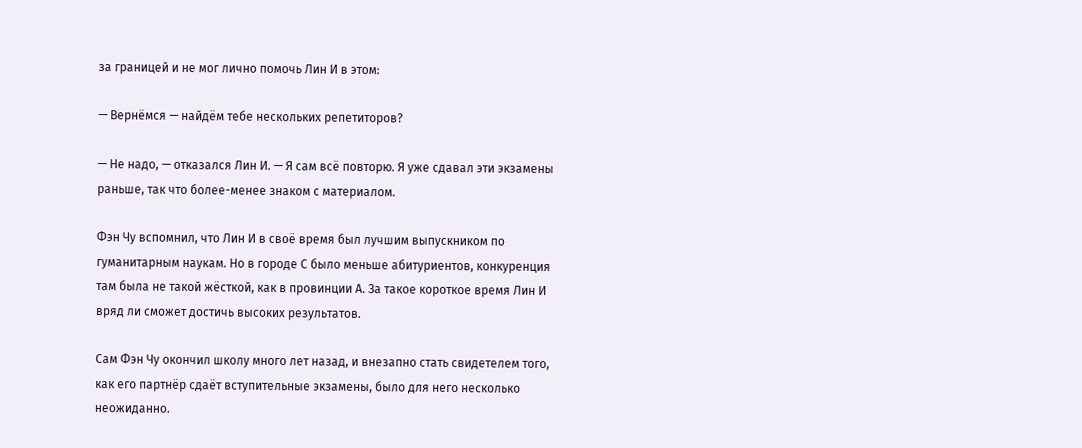за границей и не мог лично помочь Лин И в этом:

— Вернёмся — найдём тебе нескольких репетиторов?

— Не надо, — отказался Лин И. — Я сам всё повторю. Я уже сдавал эти экзамены раньше, так что более-менее знаком с материалом.

Фэн Чу вспомнил, что Лин И в своё время был лучшим выпускником по гуманитарным наукам. Но в городе С было меньше абитуриентов, конкуренция там была не такой жёсткой, как в провинции А. За такое короткое время Лин И вряд ли сможет достичь высоких результатов.

Сам Фэн Чу окончил школу много лет назад, и внезапно стать свидетелем того, как его партнёр сдаёт вступительные экзамены, было для него несколько неожиданно.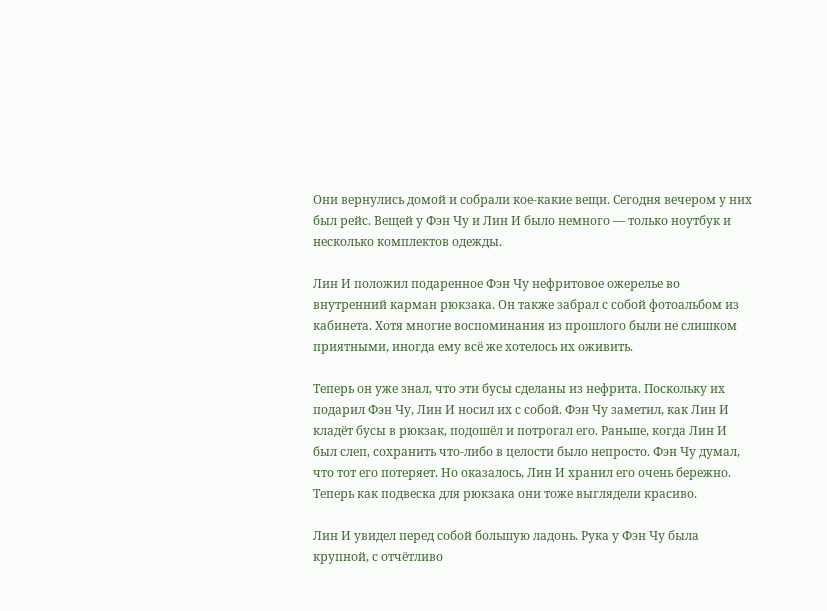Они вернулись домой и собрали кое-какие вещи. Сегодня вечером у них был рейс. Вещей у Фэн Чу и Лин И было немного — только ноутбук и несколько комплектов одежды.

Лин И положил подаренное Фэн Чу нефритовое ожерелье во внутренний карман рюкзака. Он также забрал с собой фотоальбом из кабинета. Хотя многие воспоминания из прошлого были не слишком приятными, иногда ему всё же хотелось их оживить.

Теперь он уже знал, что эти бусы сделаны из нефрита. Поскольку их подарил Фэн Чу, Лин И носил их с собой. Фэн Чу заметил, как Лин И кладёт бусы в рюкзак, подошёл и потрогал его. Раньше, когда Лин И был слеп, сохранить что-либо в целости было непросто. Фэн Чу думал, что тот его потеряет. Но оказалось, Лин И хранил его очень бережно. Теперь как подвеска для рюкзака они тоже выглядели красиво.

Лин И увидел перед собой большую ладонь. Рука у Фэн Чу была крупной, с отчётливо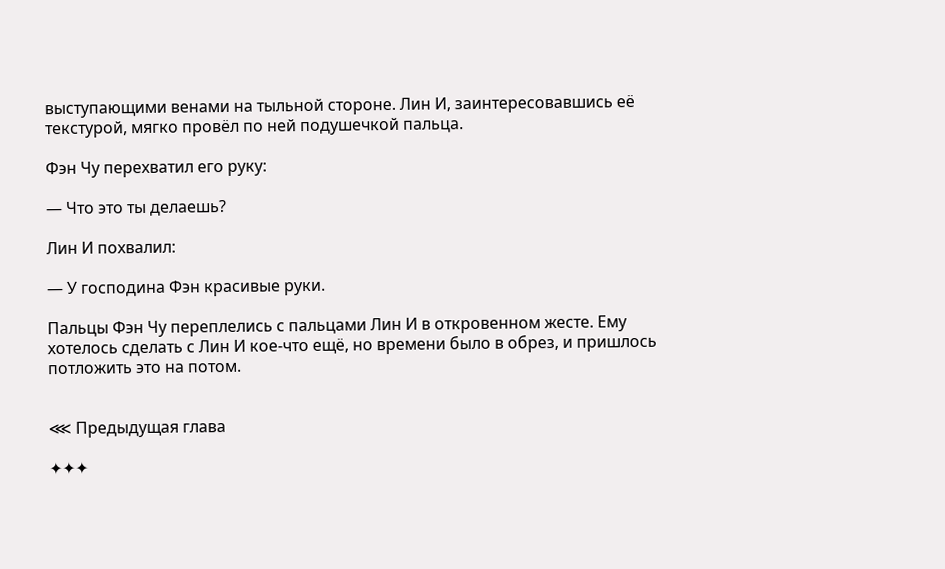выступающими венами на тыльной стороне. Лин И, заинтересовавшись её текстурой, мягко провёл по ней подушечкой пальца.

Фэн Чу перехватил его руку:

— Что это ты делаешь?

Лин И похвалил:

— У господина Фэн красивые руки.

Пальцы Фэн Чу переплелись с пальцами Лин И в откровенном жесте. Ему хотелось сделать с Лин И кое-что ещё, но времени было в обрез, и пришлось потложить это на потом.


⋘ Предыдущая глава

✦✦✦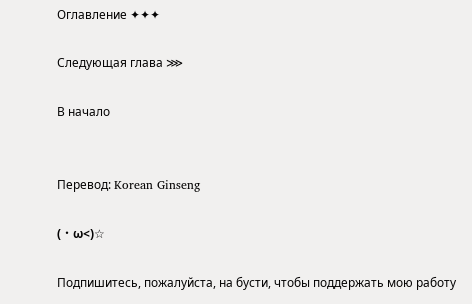Оглавление ✦✦✦

Следующая глава ⋙

В начало


Перевод: Korean Ginseng

(・ω<)☆

Подпишитесь, пожалуйста, на бусти, чтобы поддержать мою работу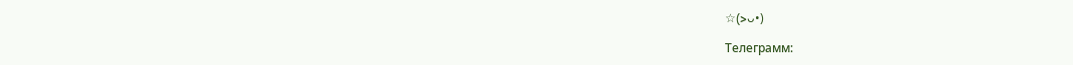☆(>ᴗ•)

Телеграмм: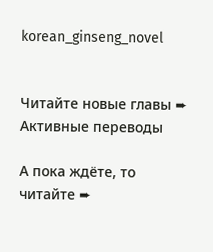korean_ginseng_novel


Читайте новые главы ➨ Активные переводы

А пока ждёте, то читайте ➨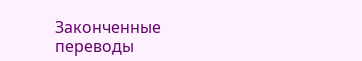Законченные переводы